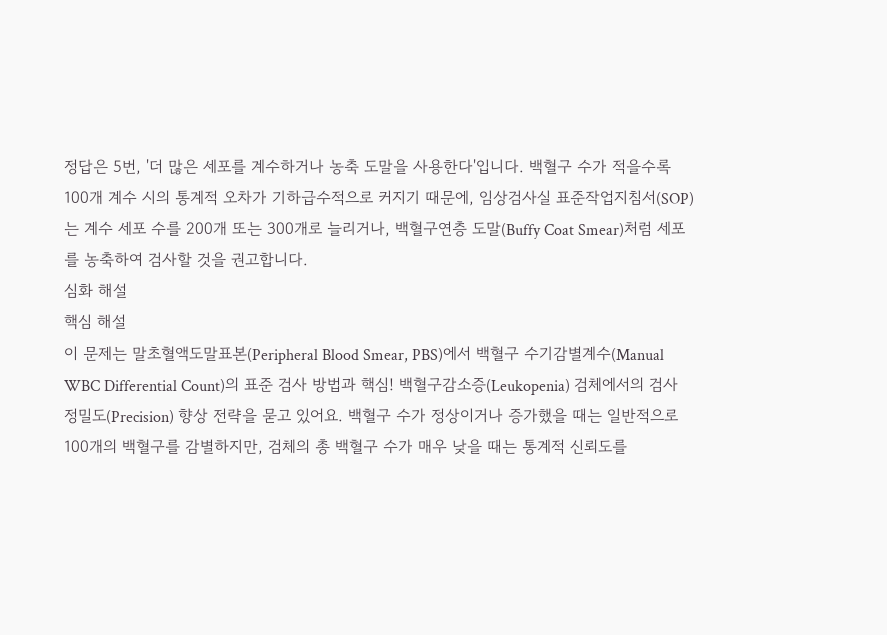정답은 5번, '더 많은 세포를 계수하거나 농축 도말을 사용한다'입니다. 백혈구 수가 적을수록 100개 계수 시의 통계적 오차가 기하급수적으로 커지기 때문에, 임상검사실 표준작업지침서(SOP)는 계수 세포 수를 200개 또는 300개로 늘리거나, 백혈구연층 도말(Buffy Coat Smear)처럼 세포를 농축하여 검사할 것을 권고합니다.
심화 해설
핵심 해설
이 문제는 말초혈액도말표본(Peripheral Blood Smear, PBS)에서 백혈구 수기감별계수(Manual WBC Differential Count)의 표준 검사 방법과 핵심! 백혈구감소증(Leukopenia) 검체에서의 검사 정밀도(Precision) 향상 전략을 묻고 있어요. 백혈구 수가 정상이거나 증가했을 때는 일반적으로 100개의 백혈구를 감별하지만, 검체의 총 백혈구 수가 매우 낮을 때는 통계적 신뢰도를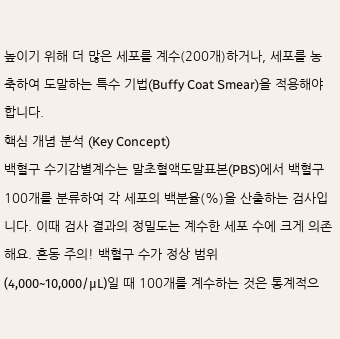높이기 위해 더 많은 세포를 계수(200개)하거나, 세포를 농축하여 도말하는 특수 기법(Buffy Coat Smear)을 적용해야 합니다.
핵심 개념 분석 (Key Concept)
백혈구 수기감별계수는 말초혈액도말표본(PBS)에서 백혈구 100개를 분류하여 각 세포의 백분율(%)을 산출하는 검사입니다. 이때 검사 결과의 정밀도는 계수한 세포 수에 크게 의존해요. 혼동 주의! 백혈구 수가 정상 범위(4,000~10,000/μL)일 때 100개를 계수하는 것은 통계적으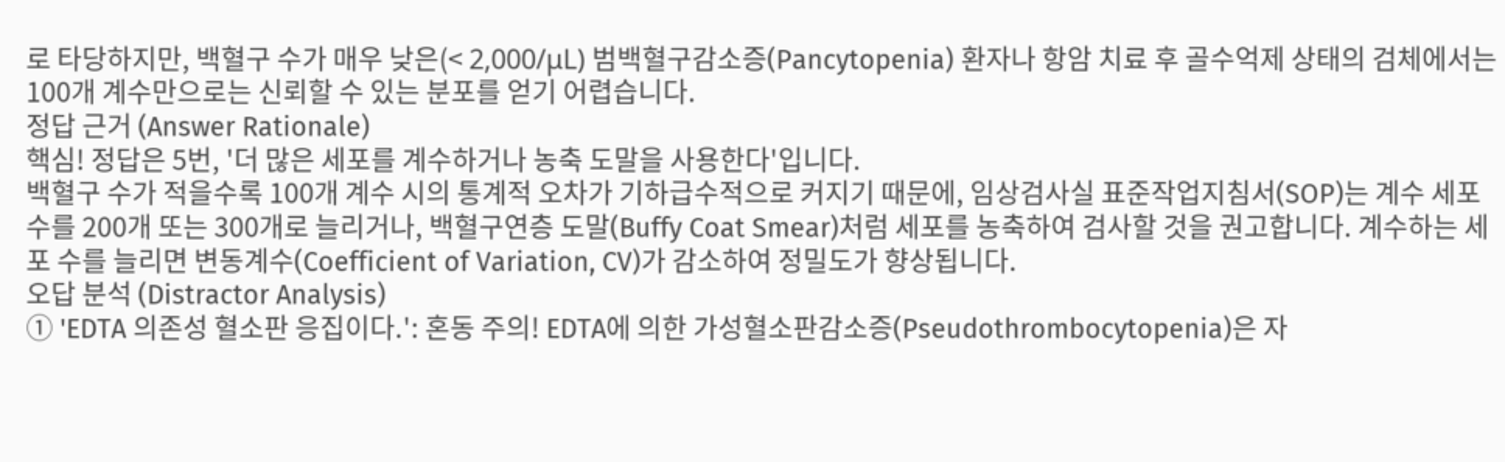로 타당하지만, 백혈구 수가 매우 낮은(< 2,000/μL) 범백혈구감소증(Pancytopenia) 환자나 항암 치료 후 골수억제 상태의 검체에서는 100개 계수만으로는 신뢰할 수 있는 분포를 얻기 어렵습니다.
정답 근거 (Answer Rationale)
핵심! 정답은 5번, '더 많은 세포를 계수하거나 농축 도말을 사용한다'입니다.
백혈구 수가 적을수록 100개 계수 시의 통계적 오차가 기하급수적으로 커지기 때문에, 임상검사실 표준작업지침서(SOP)는 계수 세포 수를 200개 또는 300개로 늘리거나, 백혈구연층 도말(Buffy Coat Smear)처럼 세포를 농축하여 검사할 것을 권고합니다. 계수하는 세포 수를 늘리면 변동계수(Coefficient of Variation, CV)가 감소하여 정밀도가 향상됩니다.
오답 분석 (Distractor Analysis)
① 'EDTA 의존성 혈소판 응집이다.': 혼동 주의! EDTA에 의한 가성혈소판감소증(Pseudothrombocytopenia)은 자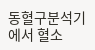동혈구분석기에서 혈소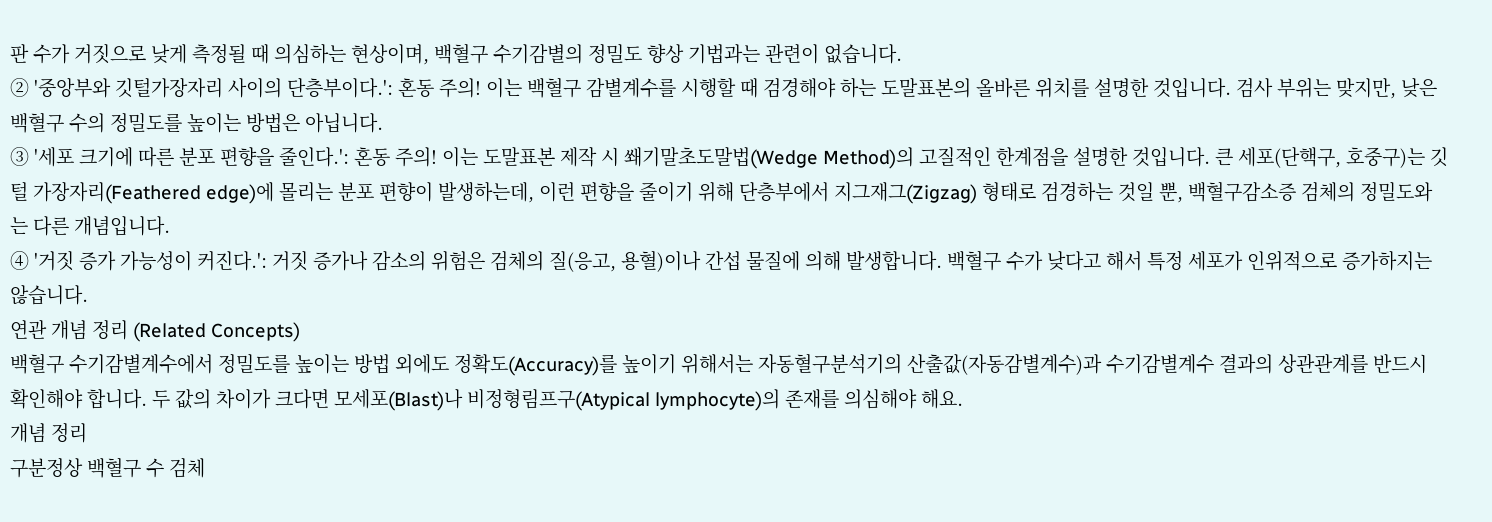판 수가 거짓으로 낮게 측정될 때 의심하는 현상이며, 백혈구 수기감별의 정밀도 향상 기법과는 관련이 없습니다.
② '중앙부와 깃털가장자리 사이의 단층부이다.': 혼동 주의! 이는 백혈구 감별계수를 시행할 때 검경해야 하는 도말표본의 올바른 위치를 설명한 것입니다. 검사 부위는 맞지만, 낮은 백혈구 수의 정밀도를 높이는 방법은 아닙니다.
③ '세포 크기에 따른 분포 편향을 줄인다.': 혼동 주의! 이는 도말표본 제작 시 쐐기말초도말법(Wedge Method)의 고질적인 한계점을 설명한 것입니다. 큰 세포(단핵구, 호중구)는 깃털 가장자리(Feathered edge)에 몰리는 분포 편향이 발생하는데, 이런 편향을 줄이기 위해 단층부에서 지그재그(Zigzag) 형태로 검경하는 것일 뿐, 백혈구감소증 검체의 정밀도와는 다른 개념입니다.
④ '거짓 증가 가능성이 커진다.': 거짓 증가나 감소의 위험은 검체의 질(응고, 용혈)이나 간섭 물질에 의해 발생합니다. 백혈구 수가 낮다고 해서 특정 세포가 인위적으로 증가하지는 않습니다.
연관 개념 정리 (Related Concepts)
백혈구 수기감별계수에서 정밀도를 높이는 방법 외에도 정확도(Accuracy)를 높이기 위해서는 자동혈구분석기의 산출값(자동감별계수)과 수기감별계수 결과의 상관관계를 반드시 확인해야 합니다. 두 값의 차이가 크다면 모세포(Blast)나 비정형림프구(Atypical lymphocyte)의 존재를 의심해야 해요.
개념 정리
구분정상 백혈구 수 검체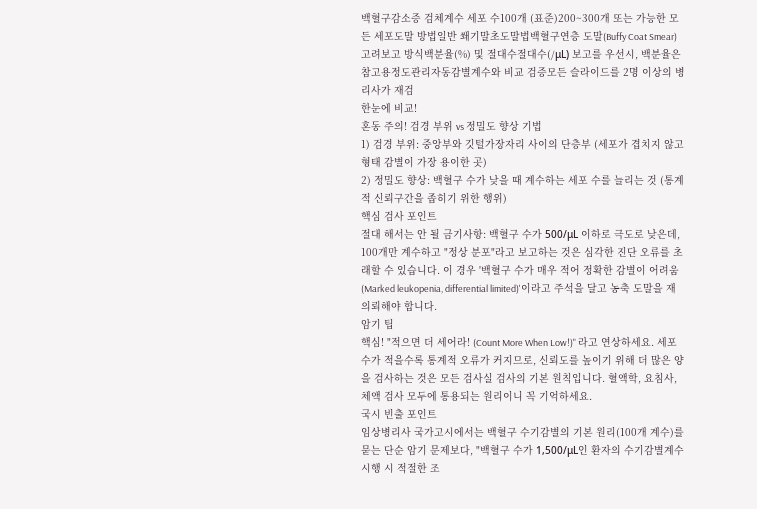백혈구감소증 검체계수 세포 수100개 (표준)200~300개 또는 가능한 모든 세포도말 방법일반 쐐기말초도말법백혈구연층 도말(Buffy Coat Smear) 고려보고 방식백분율(%) 및 절대수절대수(/μL) 보고를 우선시, 백분율은 참고용정도관리자동감별계수와 비교 검증모든 슬라이드를 2명 이상의 병리사가 재검
한눈에 비교!
혼동 주의! 검경 부위 vs 정밀도 향상 기법
1) 검경 부위: 중앙부와 깃털가장자리 사이의 단층부 (세포가 겹치지 않고 형태 감별이 가장 용이한 곳)
2) 정밀도 향상: 백혈구 수가 낮을 때 계수하는 세포 수를 늘리는 것 (통계적 신뢰구간을 좁히기 위한 행위)
핵심 검사 포인트
절대 해서는 안 될 금기사항: 백혈구 수가 500/μL 이하로 극도로 낮은데, 100개만 계수하고 "정상 분포"라고 보고하는 것은 심각한 진단 오류를 초래할 수 있습니다. 이 경우 '백혈구 수가 매우 적어 정확한 감별이 어려움(Marked leukopenia, differential limited)'이라고 주석을 달고 농축 도말을 재의뢰해야 합니다.
암기 팁
핵심! "적으면 더 세어라! (Count More When Low!)" 라고 연상하세요. 세포 수가 적을수록 통계적 오류가 커지므로, 신뢰도를 높이기 위해 더 많은 양을 검사하는 것은 모든 검사실 검사의 기본 원칙입니다. 혈액학, 요침사, 체액 검사 모두에 통용되는 원리이니 꼭 기억하세요.
국시 빈출 포인트
임상병리사 국가고시에서는 백혈구 수기감별의 기본 원리(100개 계수)를 묻는 단순 암기 문제보다, "백혈구 수가 1,500/μL인 환자의 수기감별계수 시행 시 적절한 조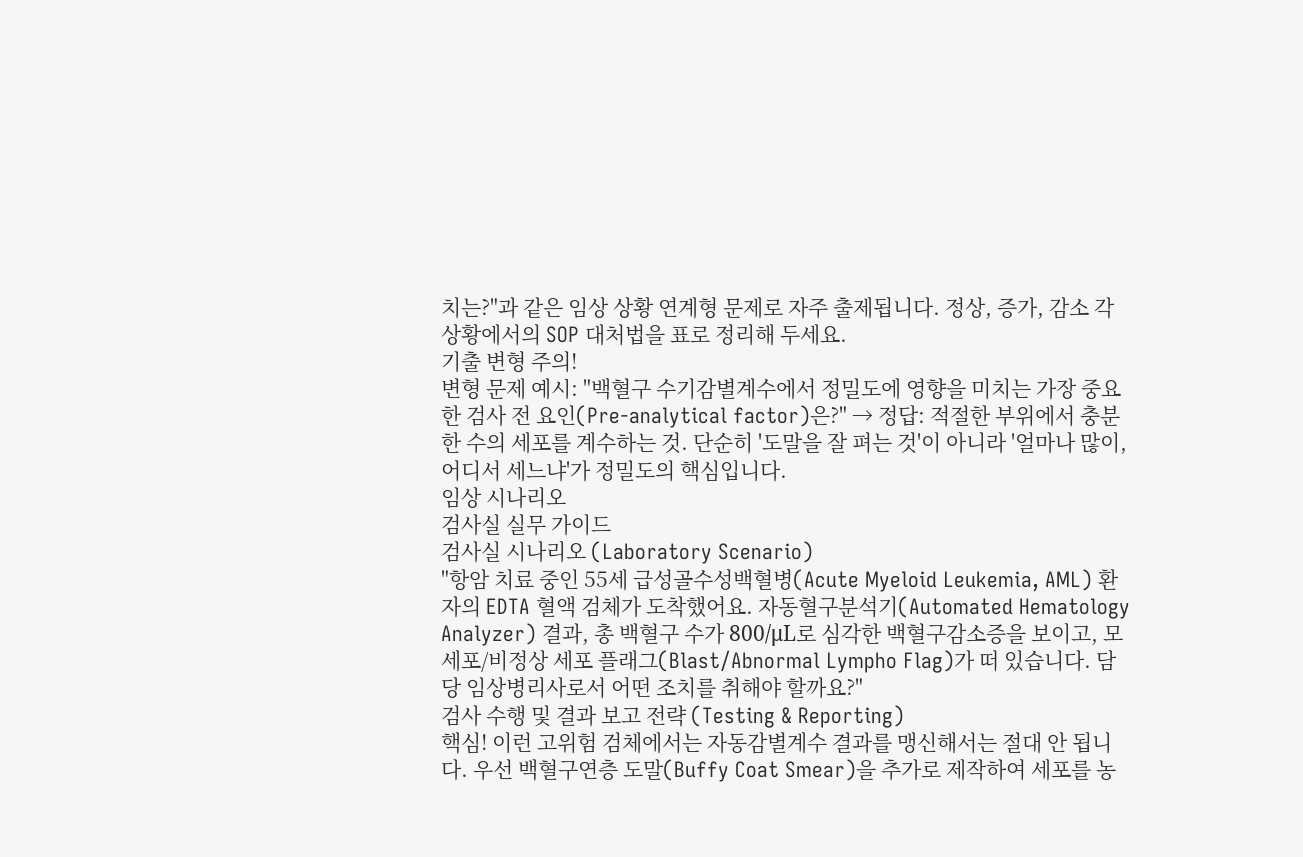치는?"과 같은 임상 상황 연계형 문제로 자주 출제됩니다. 정상, 증가, 감소 각 상황에서의 SOP 대처법을 표로 정리해 두세요.
기출 변형 주의!
변형 문제 예시: "백혈구 수기감별계수에서 정밀도에 영향을 미치는 가장 중요한 검사 전 요인(Pre-analytical factor)은?" → 정답: 적절한 부위에서 충분한 수의 세포를 계수하는 것. 단순히 '도말을 잘 펴는 것'이 아니라 '얼마나 많이, 어디서 세느냐'가 정밀도의 핵심입니다.
임상 시나리오
검사실 실무 가이드
검사실 시나리오 (Laboratory Scenario)
"항암 치료 중인 55세 급성골수성백혈병(Acute Myeloid Leukemia, AML) 환자의 EDTA 혈액 검체가 도착했어요. 자동혈구분석기(Automated Hematology Analyzer) 결과, 총 백혈구 수가 800/μL로 심각한 백혈구감소증을 보이고, 모세포/비정상 세포 플래그(Blast/Abnormal Lympho Flag)가 떠 있습니다. 담당 임상병리사로서 어떤 조치를 취해야 할까요?"
검사 수행 및 결과 보고 전략 (Testing & Reporting)
핵심! 이런 고위험 검체에서는 자동감별계수 결과를 맹신해서는 절대 안 됩니다. 우선 백혈구연층 도말(Buffy Coat Smear)을 추가로 제작하여 세포를 농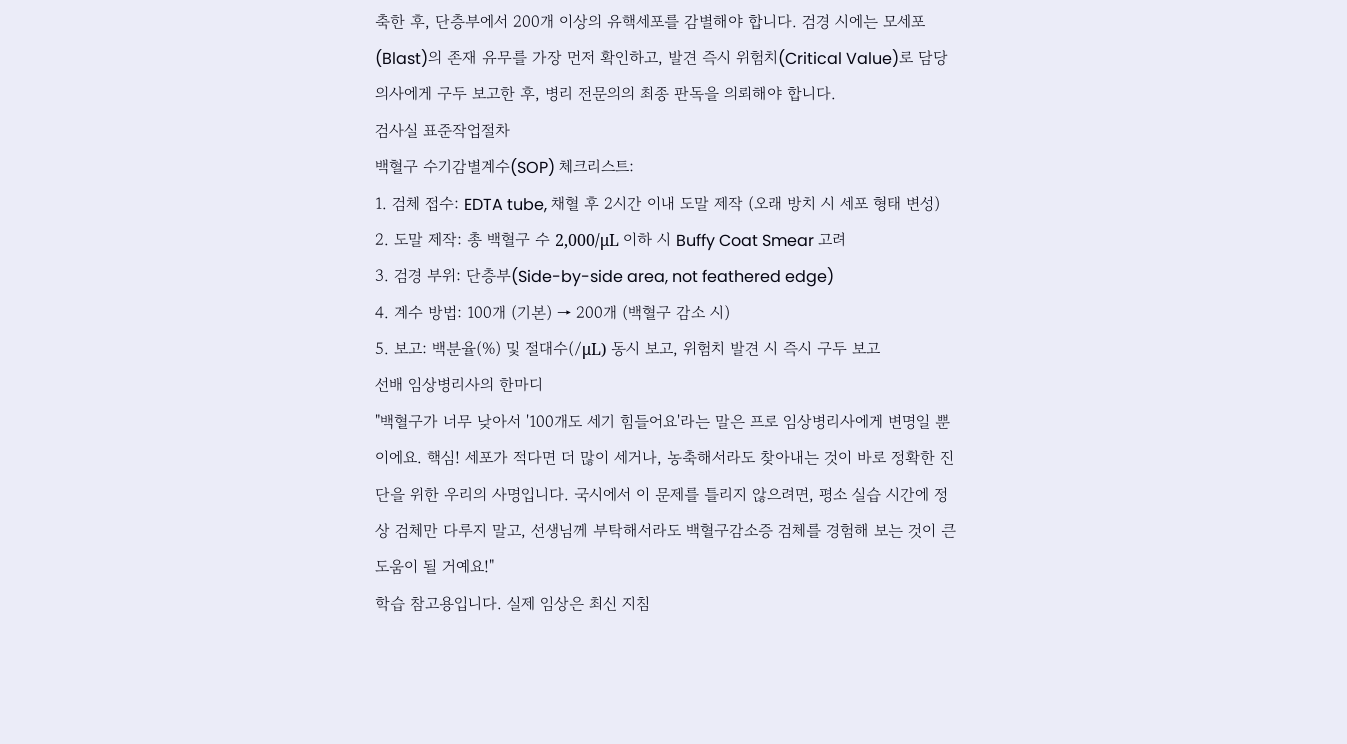축한 후, 단층부에서 200개 이상의 유핵세포를 감별해야 합니다. 검경 시에는 모세포(Blast)의 존재 유무를 가장 먼저 확인하고, 발견 즉시 위험치(Critical Value)로 담당 의사에게 구두 보고한 후, 병리 전문의의 최종 판독을 의뢰해야 합니다.
검사실 표준작업절차
백혈구 수기감별계수(SOP) 체크리스트:
1. 검체 접수: EDTA tube, 채혈 후 2시간 이내 도말 제작 (오래 방치 시 세포 형태 변성)
2. 도말 제작: 총 백혈구 수 2,000/μL 이하 시 Buffy Coat Smear 고려
3. 검경 부위: 단층부(Side-by-side area, not feathered edge)
4. 계수 방법: 100개 (기본) → 200개 (백혈구 감소 시)
5. 보고: 백분율(%) 및 절대수(/μL) 동시 보고, 위험치 발견 시 즉시 구두 보고
선배 임상병리사의 한마디
"백혈구가 너무 낮아서 '100개도 세기 힘들어요'라는 말은 프로 임상병리사에게 변명일 뿐이에요. 핵심! 세포가 적다면 더 많이 세거나, 농축해서라도 찾아내는 것이 바로 정확한 진단을 위한 우리의 사명입니다. 국시에서 이 문제를 틀리지 않으려면, 평소 실습 시간에 정상 검체만 다루지 말고, 선생님께 부탁해서라도 백혈구감소증 검체를 경험해 보는 것이 큰 도움이 될 거예요!"
학습 참고용입니다. 실제 임상은 최신 지침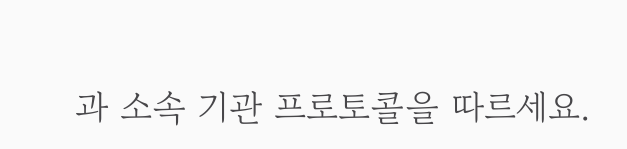과 소속 기관 프로토콜을 따르세요.